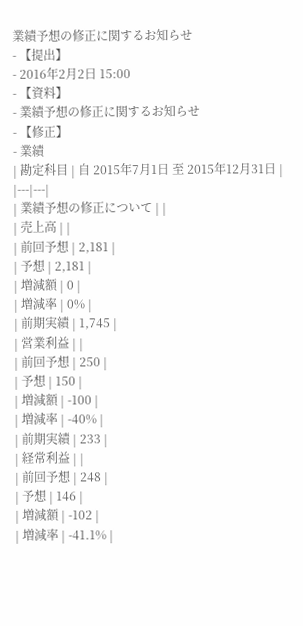業績予想の修正に関するお知らせ
- 【提出】
- 2016年2月2日 15:00
- 【資料】
- 業績予想の修正に関するお知らせ
- 【修正】
- 業績
| 勘定科目 | 自 2015年7月1日 至 2015年12月31日 |
|---|---|
| 業績予想の修正について | |
| 売上高 | |
| 前回予想 | 2,181 |
| 予想 | 2,181 |
| 増減額 | 0 |
| 増減率 | 0% |
| 前期実績 | 1,745 |
| 営業利益 | |
| 前回予想 | 250 |
| 予想 | 150 |
| 増減額 | -100 |
| 増減率 | -40% |
| 前期実績 | 233 |
| 経常利益 | |
| 前回予想 | 248 |
| 予想 | 146 |
| 増減額 | -102 |
| 増減率 | -41.1% |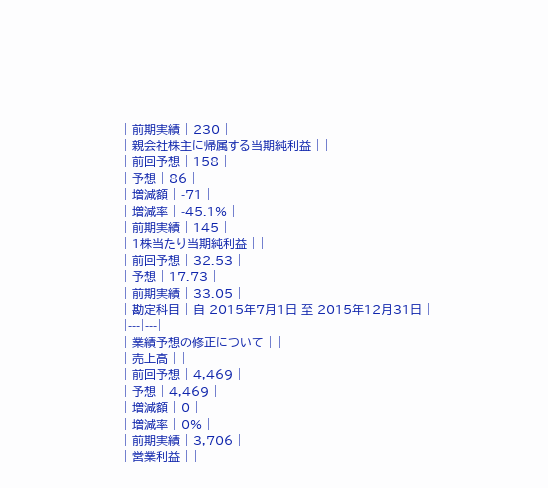| 前期実績 | 230 |
| 親会社株主に帰属する当期純利益 | |
| 前回予想 | 158 |
| 予想 | 86 |
| 増減額 | -71 |
| 増減率 | -45.1% |
| 前期実績 | 145 |
| 1株当たり当期純利益 | |
| 前回予想 | 32.53 |
| 予想 | 17.73 |
| 前期実績 | 33.05 |
| 勘定科目 | 自 2015年7月1日 至 2015年12月31日 |
|---|---|
| 業績予想の修正について | |
| 売上高 | |
| 前回予想 | 4,469 |
| 予想 | 4,469 |
| 増減額 | 0 |
| 増減率 | 0% |
| 前期実績 | 3,706 |
| 営業利益 | |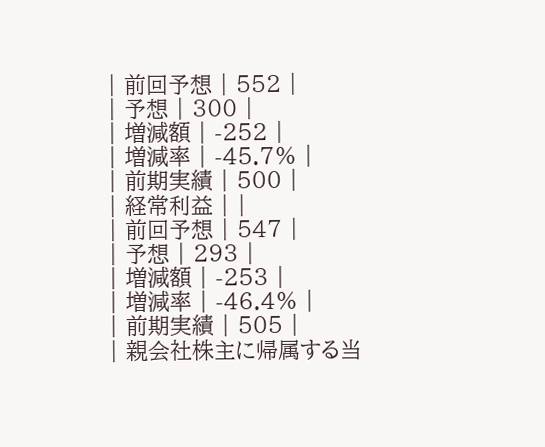| 前回予想 | 552 |
| 予想 | 300 |
| 増減額 | -252 |
| 増減率 | -45.7% |
| 前期実績 | 500 |
| 経常利益 | |
| 前回予想 | 547 |
| 予想 | 293 |
| 増減額 | -253 |
| 増減率 | -46.4% |
| 前期実績 | 505 |
| 親会社株主に帰属する当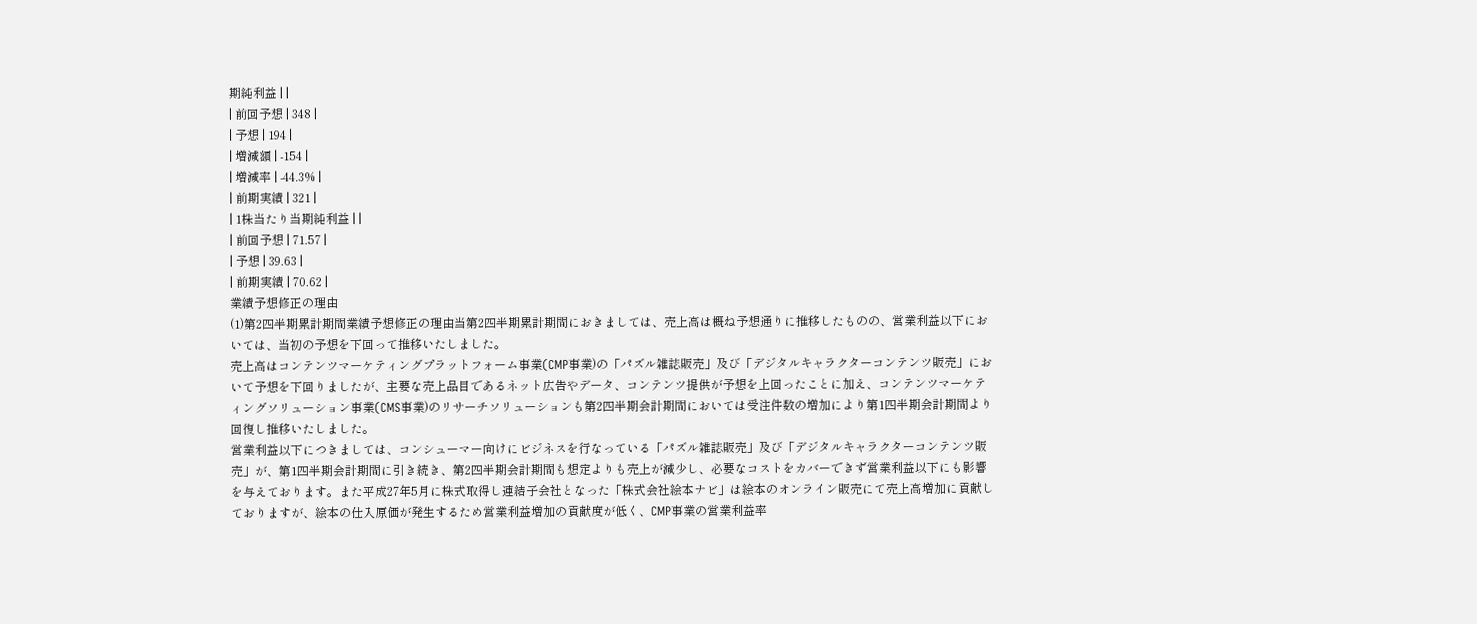期純利益 | |
| 前回予想 | 348 |
| 予想 | 194 |
| 増減額 | -154 |
| 増減率 | -44.3% |
| 前期実績 | 321 |
| 1株当たり当期純利益 | |
| 前回予想 | 71.57 |
| 予想 | 39.63 |
| 前期実績 | 70.62 |
業績予想修正の理由
(1)第2四半期累計期間業績予想修正の理由当第2四半期累計期間におきましては、売上高は概ね予想通りに推移したものの、営業利益以下においては、当初の予想を下回って推移いたしました。
売上高はコンテンツマーケティングプラットフォーム事業(CMP事業)の「パズル雑誌販売」及び「デジタルキャラクターコンテンツ販売」において予想を下回りましたが、主要な売上品目であるネット広告やデータ、コンテンツ提供が予想を上回ったことに加え、コンテンツマーケティングソリューション事業(CMS事業)のリサーチソリューションも第2四半期会計期間においては受注件数の増加により第1四半期会計期間より回復し推移いたしました。
営業利益以下につきましては、コンシューマー向けにビジネスを行なっている「パズル雑誌販売」及び「デジタルキャラクターコンテンツ販売」が、第1四半期会計期間に引き続き、第2四半期会計期間も想定よりも売上が減少し、必要なコストをカバーできず営業利益以下にも影響を与えております。また平成27年5月に株式取得し連結子会社となった「株式会社絵本ナビ」は絵本のオンライン販売にて売上高増加に貢献しておりますが、絵本の仕入原価が発生するため営業利益増加の貢献度が低く、CMP事業の営業利益率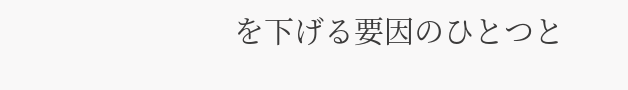を下げる要因のひとつと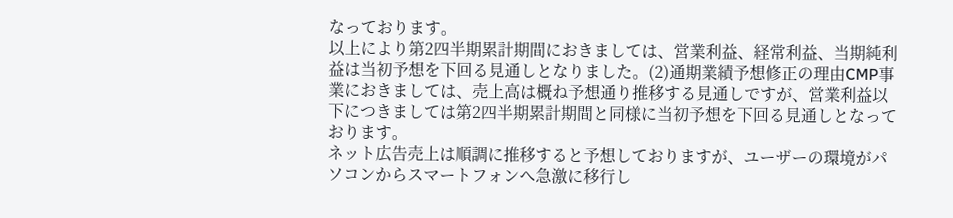なっております。
以上により第2四半期累計期間におきましては、営業利益、経常利益、当期純利益は当初予想を下回る見通しとなりました。(2)通期業績予想修正の理由CMP事業におきましては、売上高は概ね予想通り推移する見通しですが、営業利益以下につきましては第2四半期累計期間と同様に当初予想を下回る見通しとなっております。
ネット広告売上は順調に推移すると予想しておりますが、ユーザーの環境がパソコンからスマートフォンへ急激に移行し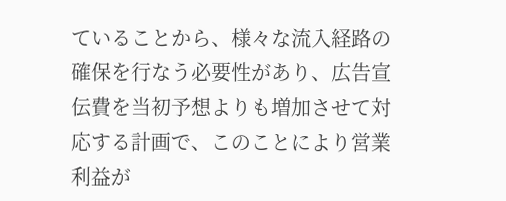ていることから、様々な流入経路の確保を行なう必要性があり、広告宣伝費を当初予想よりも増加させて対応する計画で、このことにより営業利益が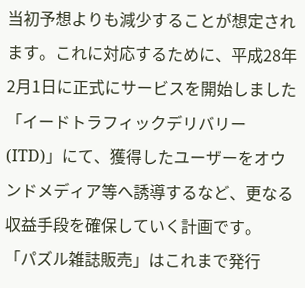当初予想よりも減少することが想定されます。これに対応するために、平成28年2月1日に正式にサービスを開始しました「イードトラフィックデリバリー(ITD)」にて、獲得したユーザーをオウンドメディア等へ誘導するなど、更なる収益手段を確保していく計画です。
「パズル雑誌販売」はこれまで発行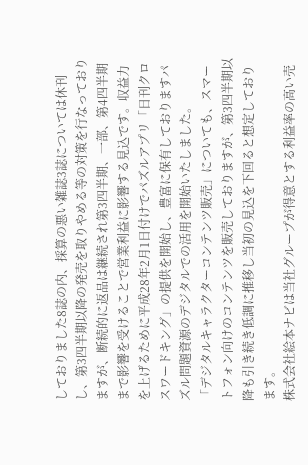しておりました8誌の内、採算の悪い雑誌3誌については休刊し、第3四半期以降の発売を取りやめる等の対策を行なっておりますが、断続的に返品は継続され第3四半期、一部、第4四半期まで影響を受けることで営業利益に影響する見込です。収益力を上げるために平成28年2月1日付けでパズルアプリ「日刊クロスワードキング」の提供を開始し、豊富に保有しておりますパズル問題資源のデジタルでの活用を開始いたしました。
「デジタルキャラクターコンテンツ販売」についても、スマートフォン向けのコンテンツを販売しておりますが、第3四半期以降も引き続き低調に推移し当初の見込を下回ると想定しております。
株式会社絵本ナビは当社グループが得意とする利益率の高い売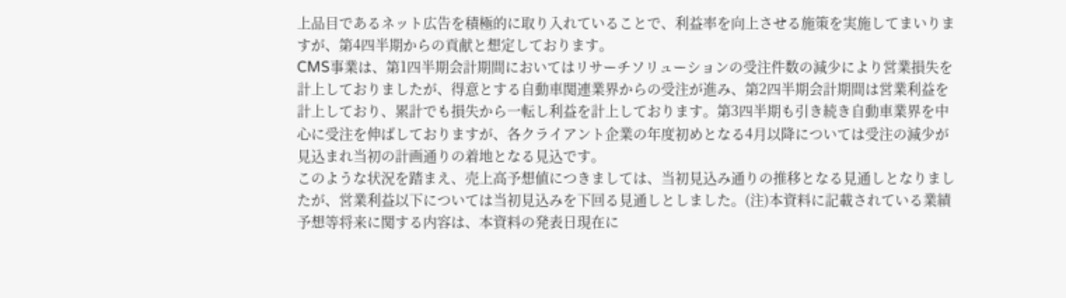上品目であるネット広告を積極的に取り入れていることで、利益率を向上させる施策を実施してまいりますが、第4四半期からの貢献と想定しております。
CMS事業は、第1四半期会計期間においてはリサーチソリューションの受注件数の減少により営業損失を計上しておりましたが、得意とする自動車関連業界からの受注が進み、第2四半期会計期間は営業利益を計上しており、累計でも損失から一転し利益を計上しております。第3四半期も引き続き自動車業界を中心に受注を伸ばしておりますが、各クライアント企業の年度初めとなる4月以降については受注の減少が見込まれ当初の計画通りの着地となる見込です。
このような状況を踏まえ、売上高予想値につきましては、当初見込み通りの推移となる見通しとなりましたが、営業利益以下については当初見込みを下回る見通しとしました。(注)本資料に記載されている業績予想等将来に関する内容は、本資料の発表日現在に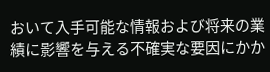おいて入手可能な情報および将来の業績に影響を与える不確実な要因にかか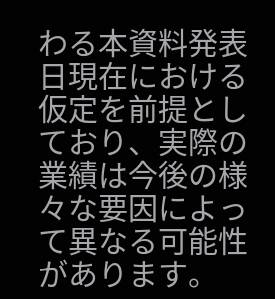わる本資料発表日現在における仮定を前提としており、実際の業績は今後の様々な要因によって異なる可能性があります。